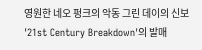영원한 네오 펑크의 악동 그린 데이의 신보 '21st Century Breakdown'의 발매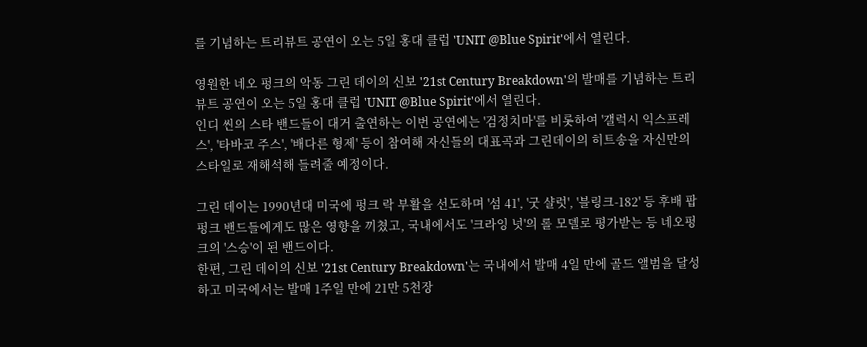를 기념하는 트리뷰트 공연이 오는 5일 홍대 클럽 'UNIT @Blue Spirit'에서 열린다.

영원한 네오 펑크의 악동 그린 데이의 신보 '21st Century Breakdown'의 발매를 기념하는 트리뷰트 공연이 오는 5일 홍대 클럽 'UNIT @Blue Spirit'에서 열린다.
인디 씬의 스타 밴드들이 대거 출연하는 이번 공연에는 '검정치마'를 비롯하여 '갤럭시 익스프레스', '타바코 주스', '배다른 형제' 등이 참여해 자신들의 대표곡과 그린데이의 히트송을 자신만의 스타일로 재해석해 들려줄 예정이다.

그린 데이는 1990년대 미국에 펑크 락 부활을 선도하며 '섬 41', '굿 샬럿', '블링크-182' 등 후배 팝 펑크 밴드들에게도 많은 영향을 끼쳤고, 국내에서도 '크라잉 넛'의 롤 모델로 평가받는 등 네오펑크의 '스승'이 된 밴드이다.
한편, 그린 데이의 신보 '21st Century Breakdown'는 국내에서 발매 4일 만에 골드 앨범을 달성하고 미국에서는 발매 1주일 만에 21만 5천장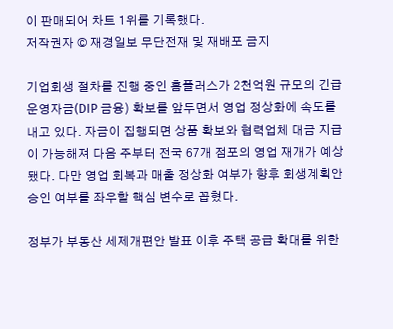이 판매되어 차트 1위를 기록했다.
저작권자 © 재경일보 무단전재 및 재배포 금지

기업회생 절차를 진행 중인 홈플러스가 2천억원 규모의 긴급운영자금(DIP 금융) 확보를 앞두면서 영업 정상화에 속도를 내고 있다. 자금이 집행되면 상품 확보와 협력업체 대금 지급이 가능해져 다음 주부터 전국 67개 점포의 영업 재개가 예상됐다. 다만 영업 회복과 매출 정상화 여부가 향후 회생계획안 승인 여부를 좌우할 핵심 변수로 꼽혔다.

정부가 부동산 세제개편안 발표 이후 주택 공급 확대를 위한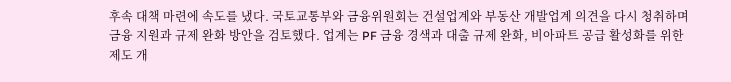후속 대책 마련에 속도를 냈다. 국토교통부와 금융위원회는 건설업계와 부동산 개발업계 의견을 다시 청취하며 금융 지원과 규제 완화 방안을 검토했다. 업계는 PF 금융 경색과 대출 규제 완화, 비아파트 공급 활성화를 위한 제도 개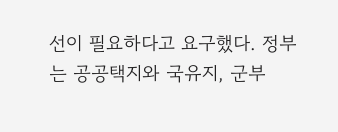선이 필요하다고 요구했다. 정부는 공공택지와 국유지, 군부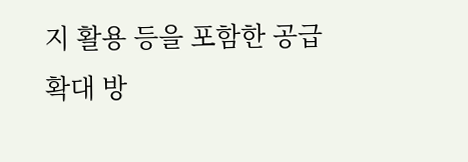지 활용 등을 포함한 공급 확대 방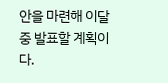안을 마련해 이달 중 발표할 계획이다.